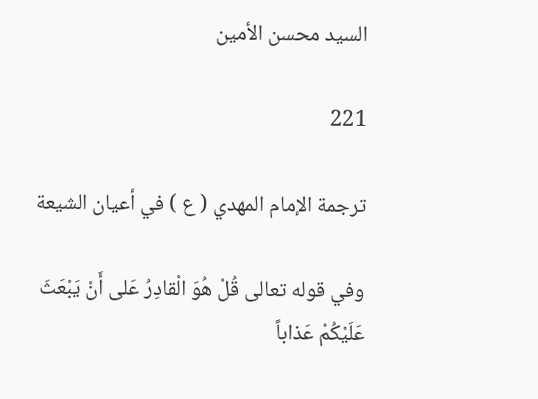السيد محسن الأمين

221

ترجمة الإمام المهدي ( ع ) في أعيان الشيعة

وفي قوله تعالى قُلْ هُوَ الْقادِرُ عَلى أَنْ يَبْعَثَ عَلَيْكُمْ عَذاباً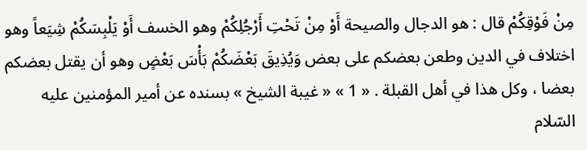مِنْ فَوْقِكُمْ قال : هو الدجال والصيحة أَوْ مِنْ تَحْتِ أَرْجُلِكُمْ وهو الخسف أَوْ يَلْبِسَكُمْ شِيَعاً وهو اختلاف في الدين وطعن بعضكم على بعض وَيُذِيقَ بَعْضَكُمْ بَأْسَ بَعْضٍ وهو أن يقتل بعضكم بعضا ، وكل هذا في أهل القبلة . « 1 » « غيبة الشيخ » بسنده عن أمير المؤمنين عليه السّلام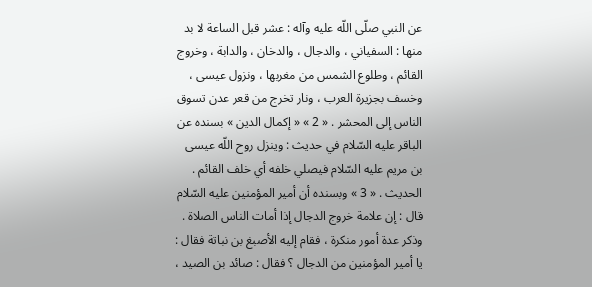عن النبي صلّى اللّه عليه وآله : عشر قبل الساعة لا بد منها : السفياني ، والدجال ، والدخان ، والدابة ، وخروج القائم ، وطلوع الشمس من مغربها ، ونزول عيسى ، وخسف بجزيرة العرب ، ونار تخرج من قعر عدن تسوق الناس إلى المحشر . « 2 » « إكمال الدين » بسنده عن الباقر عليه السّلام في حديث : وينزل روح اللّه عيسى بن مريم عليه السّلام فيصلي خلفه أي خلف القائم . الحديث . « 3 » وبسنده أن أمير المؤمنين عليه السّلام قال : إن علامة خروج الدجال إذا أمات الناس الصلاة . وذكر عدة أمور منكرة ، فقام إليه الأصبغ بن نباتة فقال : يا أمير المؤمنين من الدجال ؟ فقال : صائد بن الصيد ،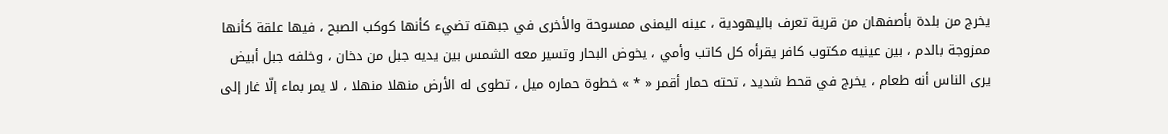يخرج من بلدة بأصفهان من قرية تعرف باليهودية ، عينه اليمنى ممسوحة والأخرى في جبهته تضيء كأنها كوكب الصبح ، فيها علقة كأنها ممزوجة بالدم ، بين عينيه مكتوب كافر يقرأه كل كاتب وأمي ، يخوض البحار وتسير معه الشمس بين يديه جبل من دخان ، وخلفه جبل أبيض يرى الناس أنه طعام ، يخرج في قحط شديد ، تحته حمار أقمر « * » خطوة حماره ميل ، تطوى له الأرض منهلا منهلا ، لا يمر بماء إلّا غار إلى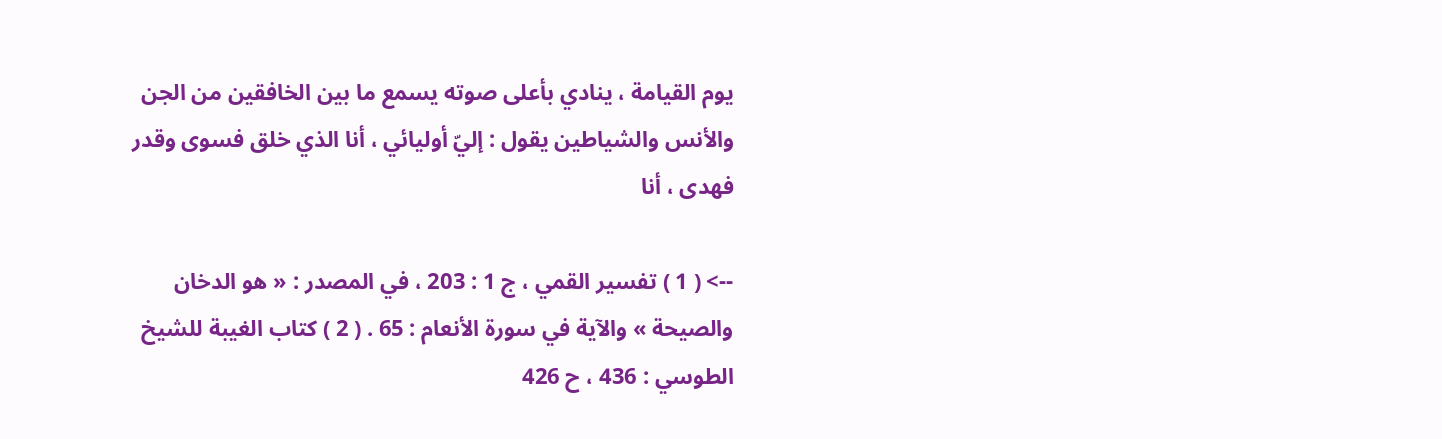يوم القيامة ، ينادي بأعلى صوته يسمع ما بين الخافقين من الجن والأنس والشياطين يقول : إليّ أوليائي ، أنا الذي خلق فسوى وقدر فهدى ، أنا

--> ( 1 ) تفسير القمي ، ج 1 : 203 ، في المصدر : « هو الدخان والصيحة » والآية في سورة الأنعام : 65 . ( 2 ) كتاب الغيبة للشيخ الطوسي : 436 ، ح 426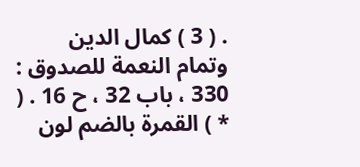. ( 3 ) كمال الدين وتمام النعمة للصدوق : 330 ، باب 32 ، ح 16 . ( * ) القمرة بالضم لون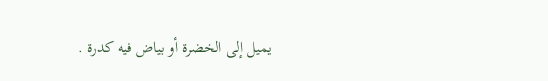يميل إلى الخضرة أو بياض فيه كدرة .